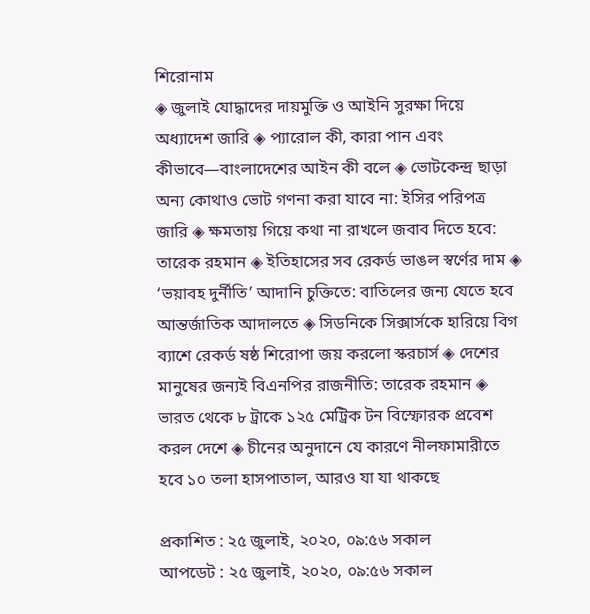শিরোনাম
◈ জুলাই যোদ্ধাদের দায়মুক্তি ও আইনি সুরক্ষা দিয়ে অধ্যাদেশ জারি ◈ প্যারোল কী, কারা পান এবং কীভাবে—বাংলাদেশের আইন কী বলে ◈ ভোটকেন্দ্র ছাড়া অন্য কোথাও ভোট গণনা করা যাবে না: ইসির পরিপত্র জারি ◈ ক্ষমতায় গিয়ে কথা না রাখলে জবাব দিতে হবে: তারেক রহমান ◈ ইতিহাসের সব রেকর্ড ভাঙল স্বর্ণের দাম ◈ ‘ভয়াবহ দুর্নীতি’ আদানি চুক্তিতে: বাতিলের জন্য যেতে হবে আন্তর্জাতিক আদালতে ◈ সিডনিকে সিক্সার্সকে হা‌রি‌য়ে বিগ ব্যাশে রেকর্ড ষষ্ঠ শিরোপা জয় কর‌লো স্করচার্স ◈ দেশের মানুষের জন্যই বিএনপির রাজনীতি: তারেক রহমান ◈ ভারত থেকে ৮ ট্রাকে ১২৫ মেট্রিক টন বিস্ফোরক প্রবেশ করল দেশে ◈ চীনের অনুদানে যে কারণে নীলফামারীতে হবে ১০ তলা হাসপাতাল, আরও যা যা থাকছে

প্রকাশিত : ২৫ জুলাই, ২০২০, ০৯:৫৬ সকাল
আপডেট : ২৫ জুলাই, ২০২০, ০৯:৫৬ সকাল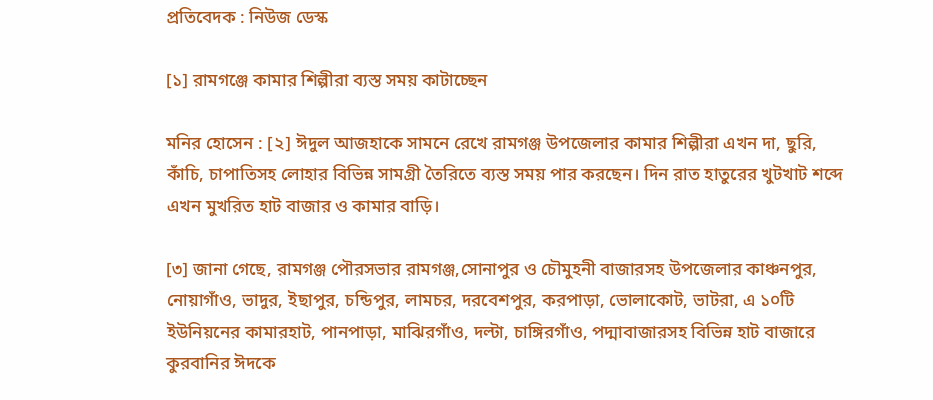প্রতিবেদক : নিউজ ডেস্ক

[১] রামগঞ্জে কামার শিল্পীরা ব্যস্ত সময় কাটাচ্ছেন

মনির হোসেন : [২] ঈদুল আজহাকে সামনে রেখে রামগঞ্জ উপজেলার কামার শিল্পীরা এখন দা, ছুরি, কাঁচি, চাপাতিসহ লোহার বিভিন্ন সামগ্রী তৈরিতে ব্যস্ত সময় পার করছেন। দিন রাত হাতুরের খুটখাট শব্দে এখন মুখরিত হাট বাজার ও কামার বাড়ি।

[৩] জানা গেছে, রামগঞ্জ পৌরসভার রামগঞ্জ,সোনাপুর ও চৌমুহনী বাজারসহ উপজেলার কাঞ্চনপুর, নোয়াগাঁও, ভাদুর, ইছাপুর, চন্ডিপুর, লামচর, দরবেশপুর, করপাড়া, ভোলাকোট, ভাটরা, এ ১০টি ইউনিয়নের কামারহাট, পানপাড়া, মাঝিরগাঁও, দল্টা, চাঙ্গিরগাঁও, পদ্মাবাজারসহ বিভিন্ন হাট বাজারে কুরবানির ঈদকে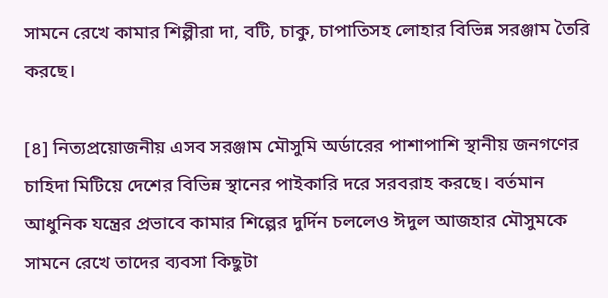সামনে রেখে কামার শিল্পীরা দা, বটি, চাকু, চাপাতিসহ লোহার বিভিন্ন সরঞ্জাম তৈরি করছে।

[৪] নিত্যপ্রয়োজনীয় এসব সরঞ্জাম মৌসুমি অর্ডারের পাশাপাশি স্থানীয় জনগণের চাহিদা মিটিয়ে দেশের বিভিন্ন স্থানের পাইকারি দরে সরবরাহ করছে। বর্তমান আধুনিক যন্ত্রের প্রভাবে কামার শিল্পের দুর্দিন চললেও ঈদুল আজহার মৌসুমকে সামনে রেখে তাদের ব্যবসা কিছুটা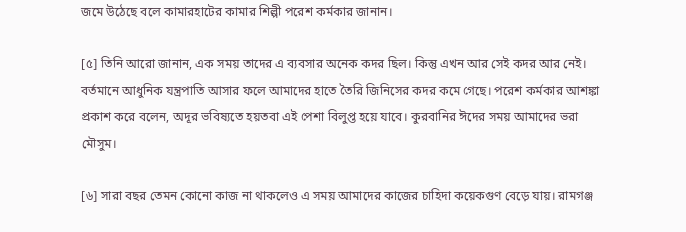জমে উঠেছে বলে কামারহাটের কামার শিল্পী পরেশ কর্মকার জানান।

[৫] তিনি আরো জানান, এক সময় তাদের এ ব্যবসার অনেক কদর ছিল। কিন্তু এখন আর সেই কদর আর নেই। বর্তমানে আধুনিক যন্ত্রপাতি আসার ফলে আমাদের হাতে তৈরি জিনিসের কদর কমে গেছে। পরেশ কর্মকার আশঙ্কা প্রকাশ করে বলেন, অদূর ভবিষ্যতে হয়তবা এই পেশা বিলুপ্ত হয়ে যাবে। কুরবানির ঈদের সময় আমাদের ভরা মৌসুম।

[৬] সারা বছর তেমন কোনো কাজ না থাকলেও এ সময় আমাদের কাজের চাহিদা কয়েকগুণ বেড়ে যায়। রামগঞ্জ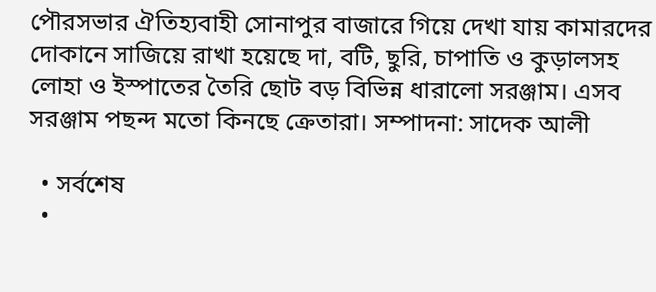পৌরসভার ঐতিহ্যবাহী সোনাপুর বাজারে গিয়ে দেখা যায় কামারদের দোকানে সাজিয়ে রাখা হয়েছে দা, বটি, ছুরি, চাপাতি ও কুড়ালসহ লোহা ও ইস্পাতের তৈরি ছোট বড় বিভিন্ন ধারালো সরঞ্জাম। এসব সরঞ্জাম পছন্দ মতো কিনছে ক্রেতারা। সম্পাদনা: সাদেক আলী

  • সর্বশেষ
  •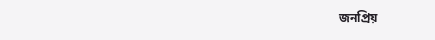জনপ্রিয়